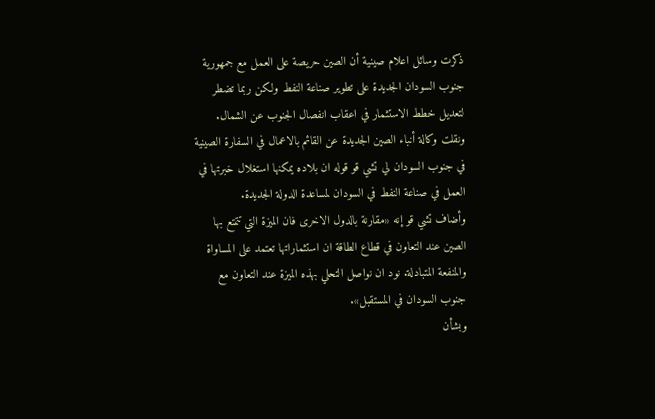ذكرت وسائل اعلام صينية أن الصين حريصة على العمل مع جمهورية جنوب السودان الجديدة على تطوير صناعة النفط ولكن ربما تضطر لتعديل خطط الاستثمار في اعقاب انفصال الجنوب عن الشمال.
ونقلت وكالة أنباء الصين الجديدة عن القائم بالاعمال في السفارة الصينية في جنوب السودان لي تشي قو قوله ان بلاده يمكنها استغلال خبرتها في العمل في صناعة النفط في السودان لمساعدة الدولة الجديدة.
وأضاف تشي قو إنه «مقارنة بالدول الاخرى فان الميزة التي تتمتع بها الصين عند التعاون في قطاع الطاقة ان استثماراتها تعتمد على المساواة والمنفعة المتبادلة. نود ان نواصل التحلي بهذه الميزة عند التعاون مع جنوب السودان في المستقبل».
وبشأن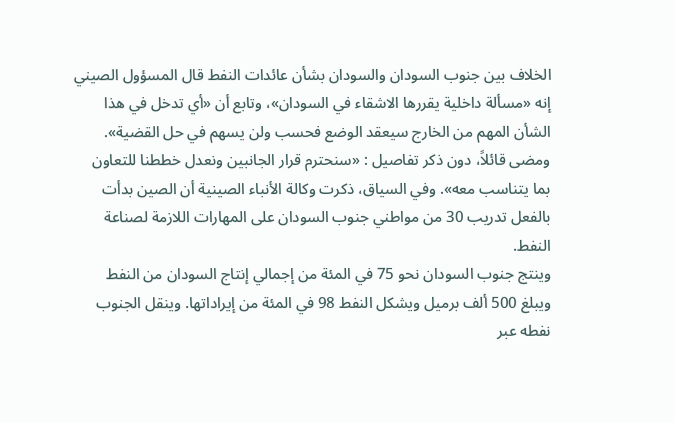الخلاف بين جنوب السودان والسودان بشأن عائدات النفط قال المسؤول الصيني إنه «مسألة داخلية يقررها الاشقاء في السودان»، وتابع أن «أي تدخل في هذا الشأن المهم من الخارج سيعقد الوضع فحسب ولن يسهم في حل القضية». ومضى قائلاً، دون ذكر تفاصيل : «سنحترم قرار الجانبين ونعدل خططنا للتعاون بما يتناسب معه». وفي السياق، ذكرت وكالة الأنباء الصينية أن الصين بدأت بالفعل تدريب 30 من مواطني جنوب السودان على المهارات اللازمة لصناعة النفط.
وينتج جنوب السودان نحو 75 في المئة من إجمالي إنتاج السودان من النفط ويبلغ 500 ألف برميل ويشكل النفط 98 في المئة من إيراداتها. وينقل الجنوب نفطه عبر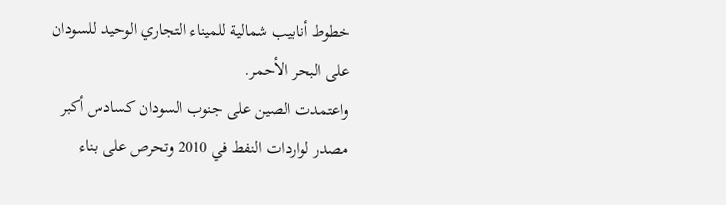خطوط أنابيب شمالية للميناء التجاري الوحيد للسودان على البحر الأحمر.
واعتمدت الصين على جنوب السودان كسادس أكبر مصدر لواردات النفط في 2010 وتحرص على بناء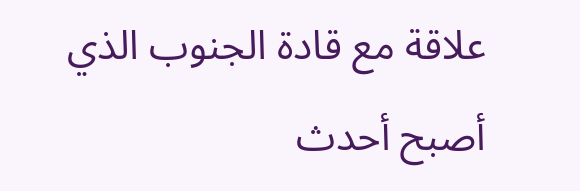علاقة مع قادة الجنوب الذي أصبح أحدث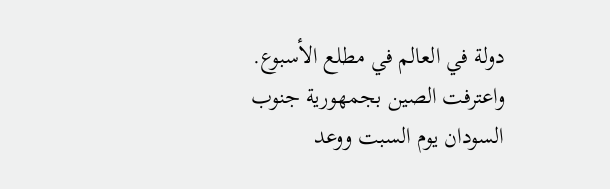دولة في العالم في مطلع الأسبوع.
واعترفت الصين بجمهورية جنوب السودان يوم السبت ووعد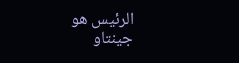الرئيس هو جينتاو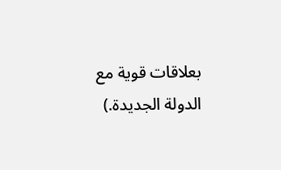بعلاقات قوية مع الدولة الجديدة.)